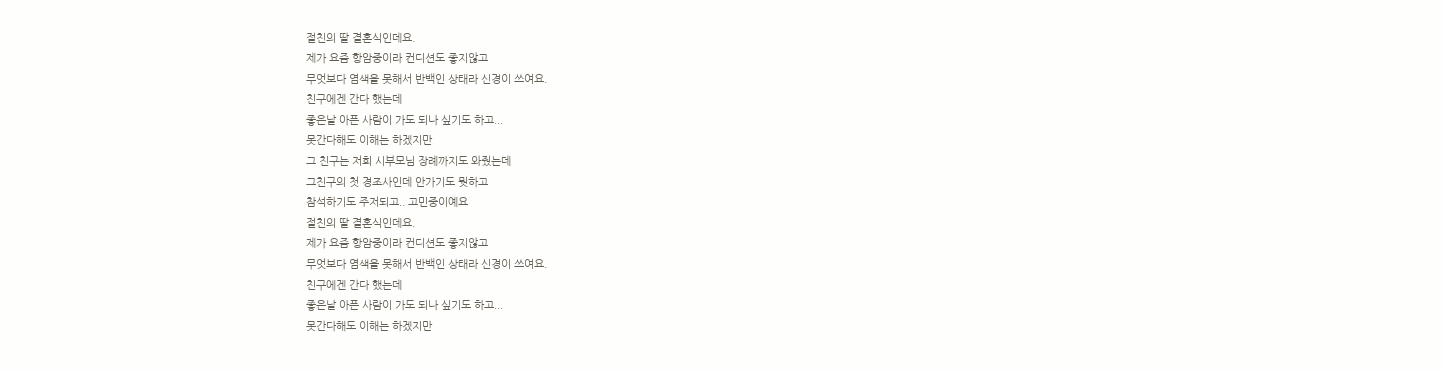절친의 딸 결혼식인데요.
제가 요즘 항암중이라 컨디션도 좋지않고
무엇보다 염색을 못해서 반백인 상태라 신경이 쓰여요.
친구에겐 간다 했는데
좋은날 아픈 사람이 가도 되나 싶기도 하고...
못간다해도 이해는 하겠지만
그 친구는 저희 시부모님 장례까지도 와줬는데
그친구의 첫 경조사인데 안가기도 뭣하고
참석하기도 주저되고.. 고민중이예요
절친의 딸 결혼식인데요.
제가 요즘 항암중이라 컨디션도 좋지않고
무엇보다 염색을 못해서 반백인 상태라 신경이 쓰여요.
친구에겐 간다 했는데
좋은날 아픈 사람이 가도 되나 싶기도 하고...
못간다해도 이해는 하겠지만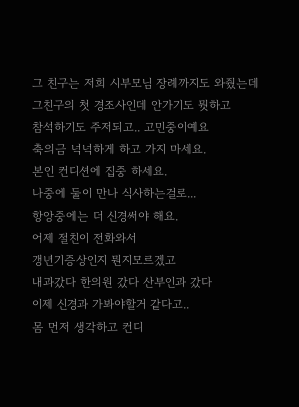그 친구는 저희 시부모님 장례까지도 와줬는데
그친구의 첫 경조사인데 안가기도 뭣하고
참석하기도 주저되고.. 고민중이예요
축의금 넉넉하게 하고 가지 마세요.
본인 컨디션에 집중 하세요.
나중에 둘이 만나 식사하는걸로...
항앙중에는 더 신경써야 해요.
어제 절친이 전화와서
갱년기증상인지 뭔지모르겠고
내과갔다 한의원 갔다 산부인과 갔다
이제 신경과 가봐야할거 같다고..
몸 먼저 생각하고 컨디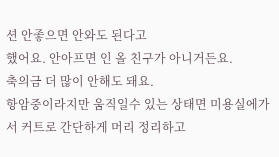션 안좋으면 안와도 된다고
했어요. 안아프면 인 올 친구가 아니거든요.
축의금 더 많이 안해도 돼요.
항암중이라지만 움직일수 있는 상태면 미용실에가서 커트로 간단하게 머리 정리하고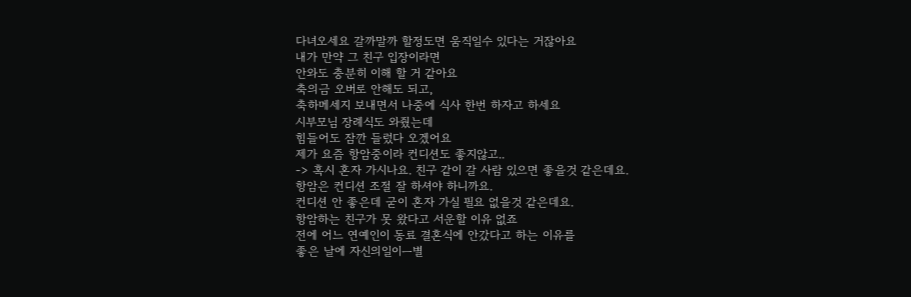다녀오세요 갈까말까 할정도면 움직일수 있다는 거잖아요
내가 만약 그 친구 입장이라면
안와도 충분히 이해 할 거 같아요
축의금 오버로 안해도 되고,
축하메세지 보내면서 나중에 식사 한번 하자고 하세요
시부모님 장례식도 와줬는데
힘들어도 잠깐 들렀다 오겠어요
제가 요즘 항암중이라 컨디션도 좋지않고..
-> 혹시 혼자 가시나요. 친구 같이 갈 사람 있으면 좋을것 같은데요.
항암은 컨디션 조절 잘 하셔야 하니까요.
컨디션 안 좋은데 굳이 혼자 가실 필요 없을것 같은데요.
항암하는 친구가 못 왔다고 서운할 이유 없죠
전에 어느 연예인이 동료 결혼식에 안갔다고 하는 이유를
좋은 날에 자신의일이ㅡ별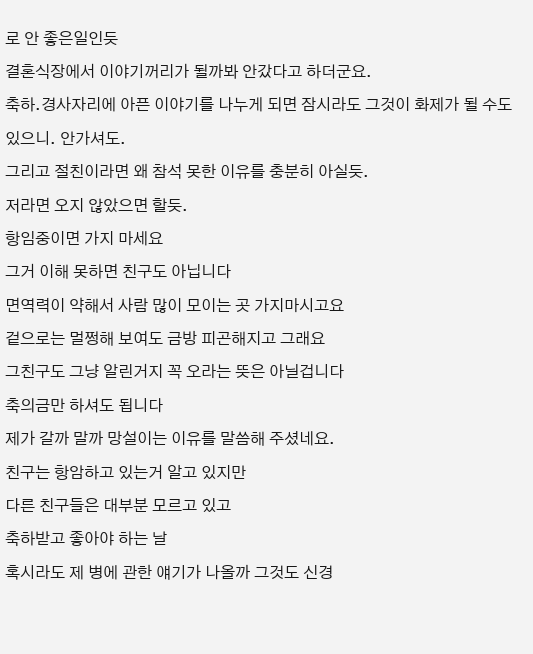로 안 좋은일인듯
결혼식장에서 이야기꺼리가 될까봐 안갔다고 하더군요.
축하.경사자리에 아픈 이야기를 나누게 되면 잠시라도 그것이 화제가 될 수도 있으니. 안가셔도.
그리고 절친이라면 왜 참석 못한 이유를 충분히 아실듯.
저라면 오지 않았으면 할듯.
항임중이면 가지 마세요
그거 이해 못하면 친구도 아닙니다
면역력이 약해서 사람 많이 모이는 곳 가지마시고요
겉으로는 멀쩡해 보여도 금방 피곤해지고 그래요
그친구도 그냥 알린거지 꼭 오라는 뜻은 아닐겁니다
축의금만 하셔도 됩니다
제가 갈까 말까 망설이는 이유를 말씀해 주셨네요.
친구는 항암하고 있는거 알고 있지만
다른 친구들은 대부분 모르고 있고
축하받고 좋아야 하는 날
혹시라도 제 병에 관한 얘기가 나올까 그것도 신경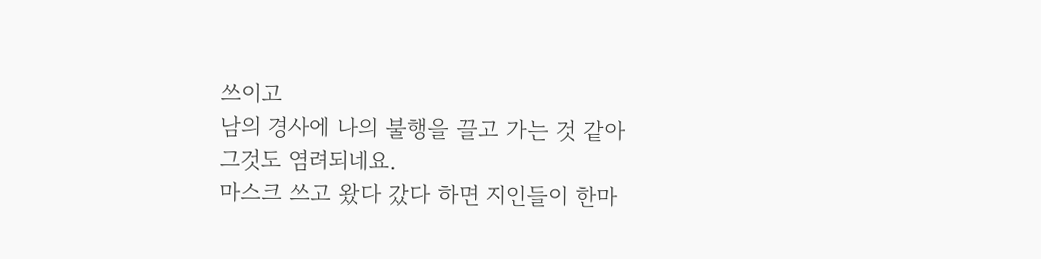쓰이고
남의 경사에 나의 불행을 끌고 가는 것 같아
그것도 염려되네요.
마스크 쓰고 왔다 갔다 하면 지인들이 한마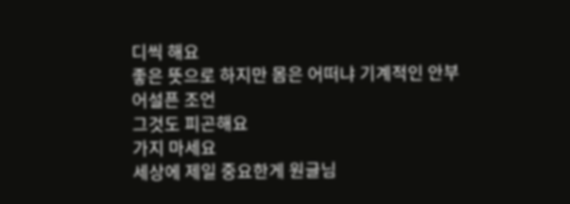디씩 해요
좋은 뜻으로 하지만 몸은 어떠냐 기계적인 안부
어설픈 조언
그것도 피곤해요
가지 마세요
세상에 제일 중요한게 원글님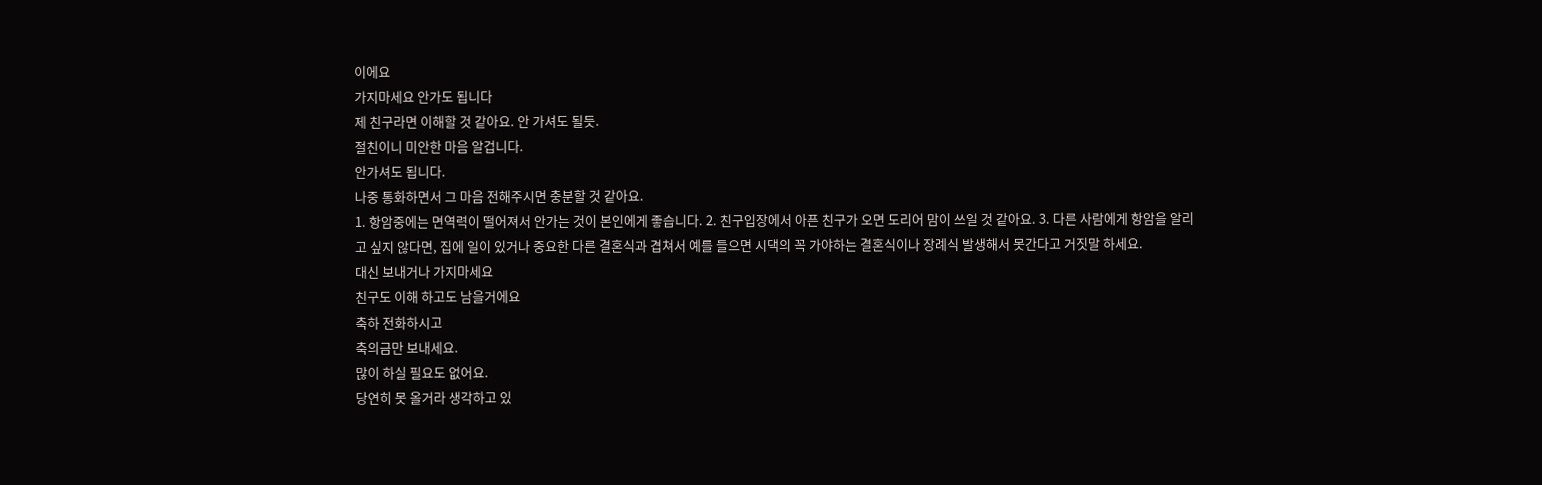이에요
가지마세요 안가도 됩니다
제 친구라면 이해할 것 같아요. 안 가셔도 될듯.
절친이니 미안한 마음 알겁니다.
안가셔도 됩니다.
나중 통화하면서 그 마음 전해주시면 충분할 것 같아요.
1. 항암중에는 면역력이 떨어져서 안가는 것이 본인에게 좋습니다. 2. 친구입장에서 아픈 친구가 오면 도리어 맘이 쓰일 것 같아요. 3. 다른 사람에게 항암을 알리고 싶지 않다면, 집에 일이 있거나 중요한 다른 결혼식과 겹쳐서 예를 들으면 시댁의 꼭 가야하는 결혼식이나 장례식 발생해서 못간다고 거짓말 하세요.
대신 보내거나 가지마세요
친구도 이해 하고도 남을거에요
축하 전화하시고
축의금만 보내세요.
많이 하실 필요도 없어요.
당연히 못 올거라 생각하고 있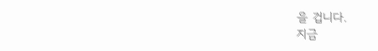을 겁니다.
지금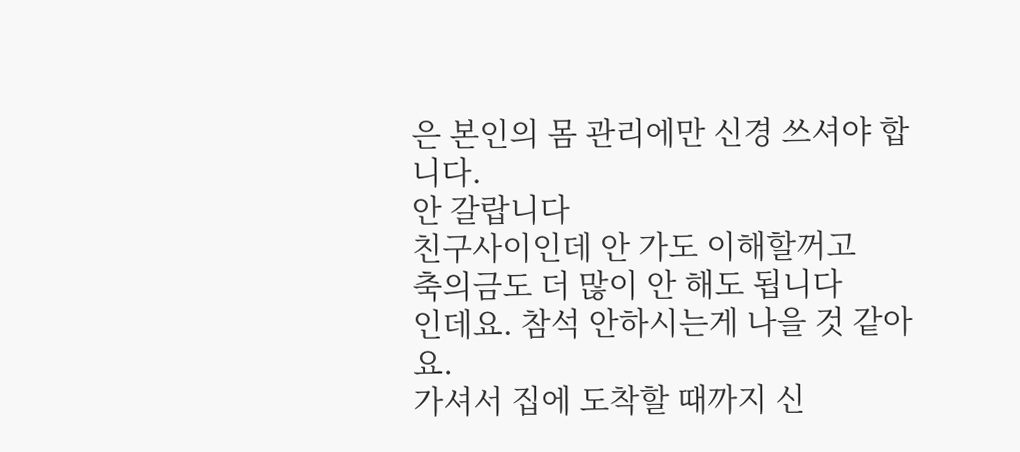은 본인의 몸 관리에만 신경 쓰셔야 합니다.
안 갈랍니다
친구사이인데 안 가도 이해할꺼고
축의금도 더 많이 안 해도 됩니다
인데요. 참석 안하시는게 나을 것 같아요.
가셔서 집에 도착할 때까지 신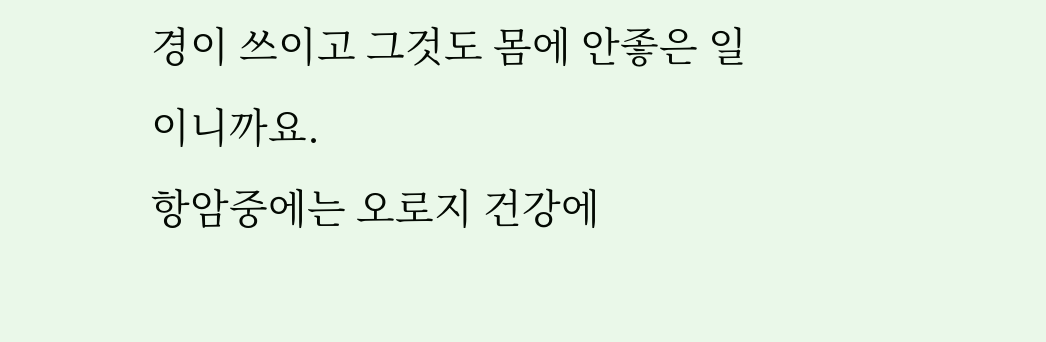경이 쓰이고 그것도 몸에 안좋은 일이니까요.
항암중에는 오로지 건강에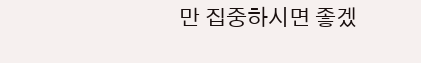만 집중하시면 좋겠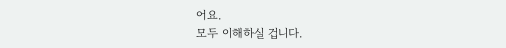어요.
모두 이해하실 겁니다.